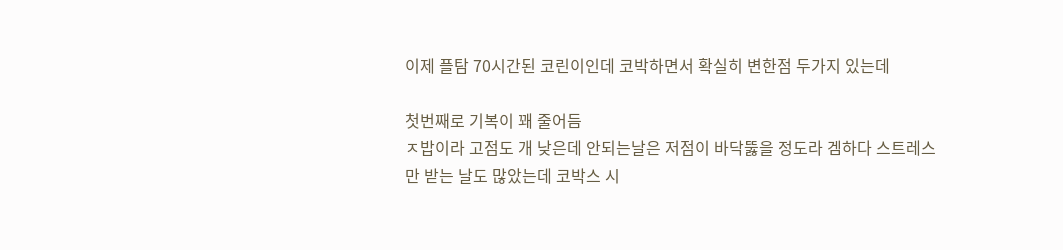이제 플탐 70시간된 코린이인데 코박하면서 확실히 변한점 두가지 있는데

첫번째로 기복이 꽤 줄어듬
ㅈ밥이라 고점도 개 낮은데 안되는날은 저점이 바닥뚫을 정도라 겜하다 스트레스만 받는 날도 많았는데 코박스 시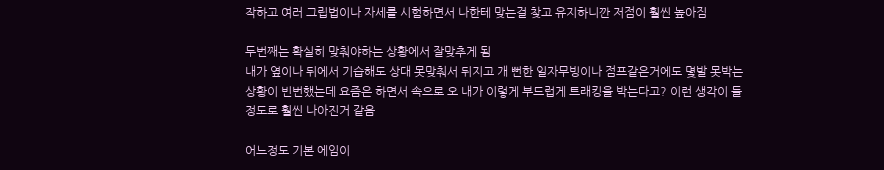작하고 여러 그립법이나 자세를 시험하면서 나한테 맞는걸 찾고 유지하니깐 저점이 훨씬 높아짐

두번째는 확실히 맞춰야하는 상황에서 잘맞추게 됨
내가 옆이나 뒤에서 기습해도 상대 못맞춰서 뒤지고 개 뻔한 일자무빙이나 점프같은거에도 몇발 못박는 상황이 빈번했는데 요즘은 하면서 속으로 오 내가 이렇게 부드럽게 트래킹을 박는다고? 이런 생각이 들 정도로 훨씬 나아진거 같음

어느정도 기본 에임이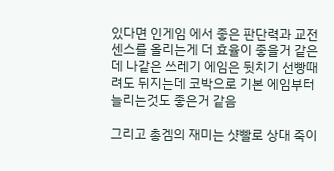있다면 인게임 에서 좋은 판단력과 교전 센스를 올리는게 더 효율이 좋을거 같은데 나같은 쓰레기 에임은 뒷치기 선빵때려도 뒤지는데 코박으로 기본 에임부터 늘리는것도 좋은거 같음

그리고 총겜의 재미는 샷빨로 상대 죽이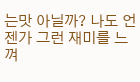는맛 아닐까? 나도 언젠가 그런 재미를 느껴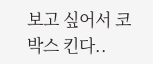보고 싶어서 코박스 킨다..